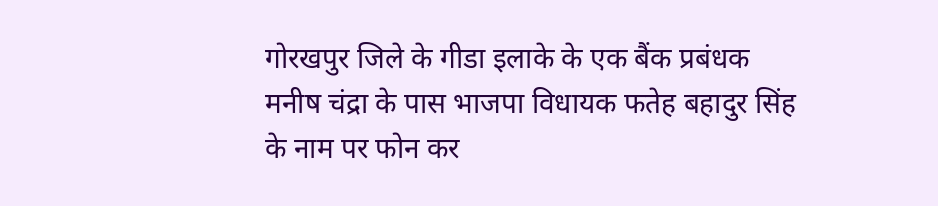गोरखपुर जिले के गीडा इलाके के एक बैंक प्रबंधक मनीष चंद्रा के पास भाजपा विधायक फतेह बहादुर सिंह के नाम पर फोन कर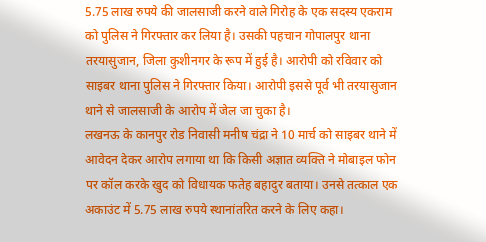5.75 लाख रुपये की जालसाजी करने वाले गिरोह के एक सदस्य एकराम को पुलिस ने गिरफ्तार कर लिया है। उसकी पहचान गोपालपुर थाना तरयासुजान, जिला कुशीनगर के रूप में हुई है। आरोपी को रविवार को साइबर थाना पुलिस ने गिरफ्तार किया। आरोपी इससे पूर्व भी तरयासुजान थाने से जालसाजी के आरोप में जेल जा चुका है।
लखनऊ के कानपुर रोड निवासी मनीष चंद्रा ने 10 मार्च को साइबर थाने में आवेदन देकर आरोप लगाया था कि किसी अज्ञात व्यक्ति ने मोबाइल फोन पर कॉल करके खुद को विधायक फतेह बहादुर बताया। उनसे तत्काल एक अकाउंट में 5.75 लाख रुपये स्थानांतरित करने के लिए कहा।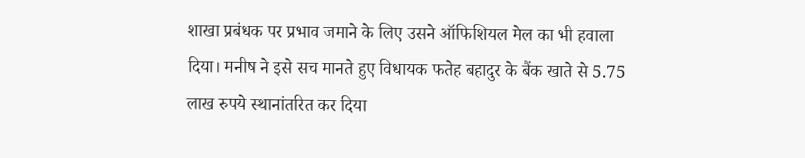शाखा प्रबंधक पर प्रभाव जमाने के लिए उसने ऑफिशियल मेल का भी हवाला दिया। मनीष ने इसे सच मानते हुए विधायक फतेह बहादुर के बैंक खाते से 5.75 लाख रुपये स्थानांतरित कर दिया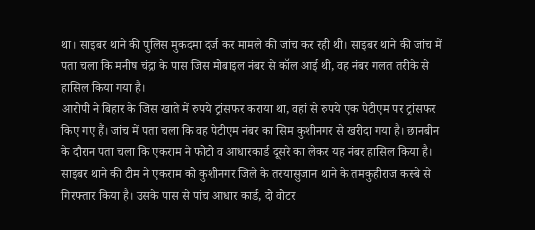था। साइबर थाने की पुलिस मुकदमा दर्ज कर मामले की जांच कर रही थी। साइबर थाने की जांच में पता चला कि मनीष चंद्रा के पास जिस मोबाइल नंबर से कॉल आई थी, वह नंबर गलत तरीके से हासिल किया गया है।
आरोपी ने बिहार के जिस खाते में रुपये ट्रांसफर कराया था, वहां से रुपये एक पेटीएम पर ट्रांसफर किए गए हैं। जांच में पता चला कि वह पेटीएम नंबर का सिम कुशीनगर से खरीदा गया है। छानबीन के दौरान पता चला कि एकराम ने फोटो व आधारकार्ड दूसरे का लेकर यह नंबर हासिल किया है।
साइबर थाने की टीम ने एकराम को कुशीनगर जिले के तरयासुजान थाने के तमकुहीराज कस्बे से गिरफ्तार किया है। उसके पास से पांच आधार कार्ड, दो वोटर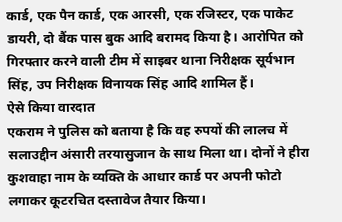कार्ड, एक पैन कार्ड, एक आरसी, एक रजिस्टर, एक पाकेट डायरी, दो बैंक पास बुक आदि बरामद किया है। आरोपित को गिरफ्तार करने वाली टीम में साइबर थाना निरीक्षक सूर्यभान सिंह, उप निरीक्षक विनायक सिंह आदि शामिल हैं।
ऐसे किया वारदात
एकराम ने पुलिस को बताया है कि वह रुपयों की लालच में सलाउद्दीन अंसारी तरयासुजान के साथ मिला था। दोनों ने हीरा कुशवाहा नाम के व्यक्ति के आधार कार्ड पर अपनी फोटो लगाकर कूटरचित दस्तावेज तैयार किया।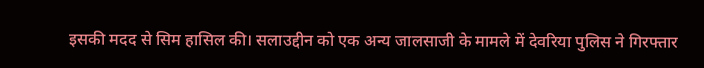इसकी मदद से सिम हासिल की। सलाउद्दीन को एक अन्य जालसाजी के मामले में देवरिया पुलिस ने गिरफ्तार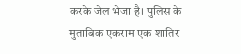करके जेल भेजा है। पुलिस के मुताबिक एकराम एक शातिर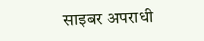साइबर अपराधी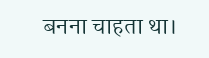बनना चाहता था।